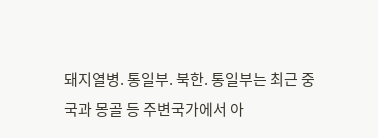돼지열병. 통일부. 북한. 통일부는 최근 중국과 몽골 등 주변국가에서 아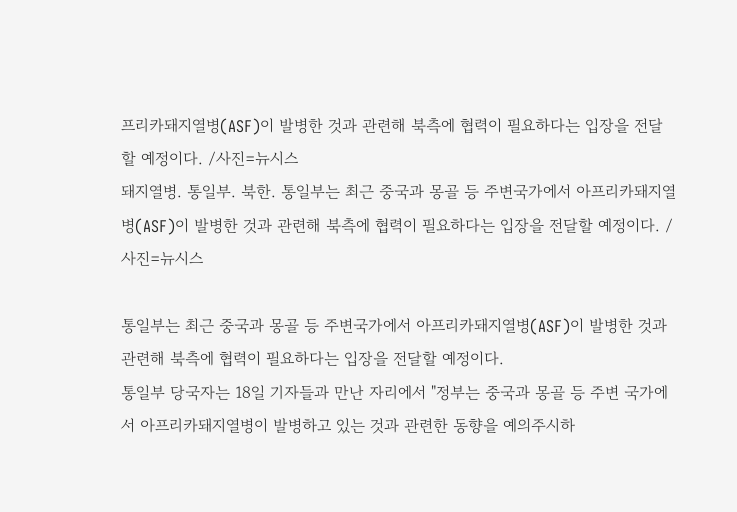프리카돼지열병(ASF)이 발병한 것과 관련해 북측에 협력이 필요하다는 입장을 전달할 예정이다. /사진=뉴시스
돼지열병. 통일부. 북한. 통일부는 최근 중국과 몽골 등 주변국가에서 아프리카돼지열병(ASF)이 발병한 것과 관련해 북측에 협력이 필요하다는 입장을 전달할 예정이다. /사진=뉴시스

통일부는 최근 중국과 몽골 등 주변국가에서 아프리카돼지열병(ASF)이 발병한 것과 관련해 북측에 협력이 필요하다는 입장을 전달할 예정이다.
통일부 당국자는 18일 기자들과 만난 자리에서 "정부는 중국과 몽골 등 주변 국가에서 아프리카돼지열병이 발병하고 있는 것과 관련한 동향을 예의주시하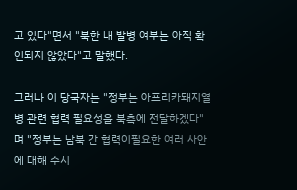고 있다"면서 "북한 내 발병 여부는 아직 확인되지 않았다"고 말했다.

그러나 이 당국자는 "정부는 아프리카돼지열병 관련 협력 필요성을 북측에 전달하겠다"며 "정부는 남북 간 협력이필요한 여러 사안에 대해 수시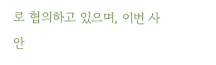로 협의하고 있으며, 이번 사안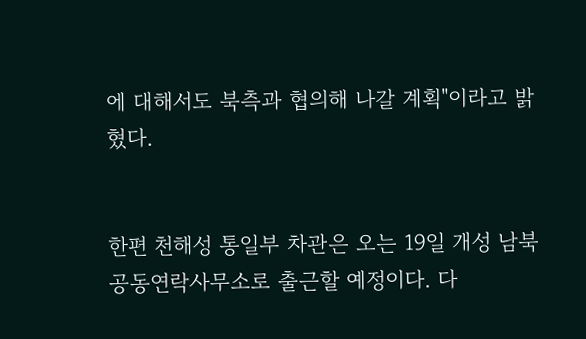에 대해서도 북측과 협의해 나갈 계획"이라고 밝혔다.


한편 천해성 통일부 차관은 오는 19일 개성 남북공동연락사무소로 출근할 예정이다. 다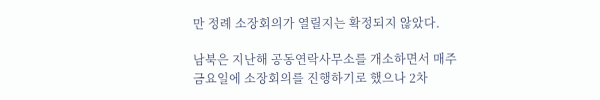만 정례 소장회의가 열릴지는 확정되지 않았다.

남북은 지난해 공동연락사무소를 개소하면서 매주 금요일에 소장회의를 진행하기로 했으나 2차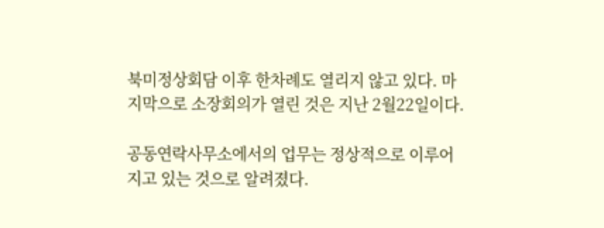북미정상회담 이후 한차례도 열리지 않고 있다. 마지막으로 소장회의가 열린 것은 지난 2월22일이다.

공동연락사무소에서의 업무는 정상적으로 이루어지고 있는 것으로 알려졌다.